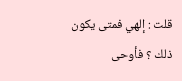قلت : إلهي فمتى يكون ذلك ؟ فأوحى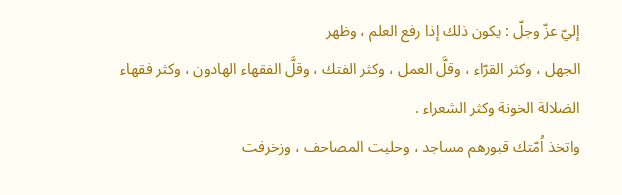إليّ عزّ وجلّ : يكون ذلك إذا رفع العلم ، وظهر
الجهل ، وكثر القرّاء ، وقلَّ العمل ، وكثر الفتك ، وقلَّ الفقهاء الهادون ، وكثر فقهاء
الضلالة الخونة وكثر الشعراء .
واتخذ اُمّتك قبورهم مساجد ، وحليت المصاحف ، وزخرفت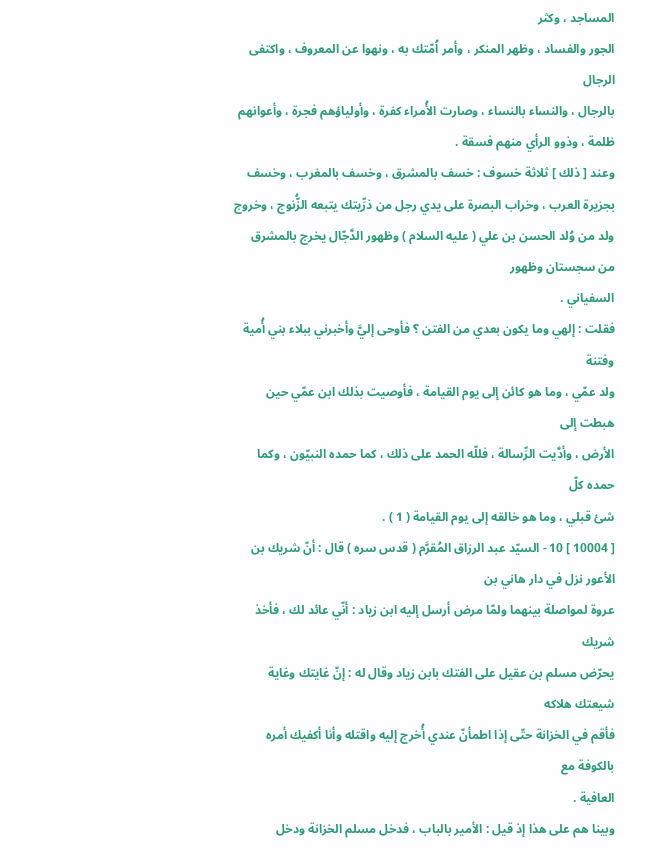المساجد ، وكثر
الجور والفساد ، وظهر المنكر ، وأمر اُمّتك به ، ونهوا عن المعروف ، واكتفى الرجال
بالرجال ، والنساء بالنساء ، وصارت الأُمراء كفرة ، وأولياؤهم فجرة ، وأعوانهم
ظلمة ، وذوو الرأي منهم فسقة .
وعند [ ذلك ] ثلاثة خسوف : خسف بالمشرق ، وخسف بالمغرب ، وخسف
بجزيرة العرب ، وخراب البصرة على يدي رجل من ذرِّيتك يتبعه الزُّنوج ، وخروج
ولد من وُلد الحسن بن علي ( عليه السلام ) وظهور الدَّجّال يخرج بالمشرق من سجستان وظهور
السفياني .
فقلت : إلهي وما يكون بعدي من الفتن ؟ فأوحى إليَّ وأخبرني ببلاء بني أُمية وفتنة
ولد عمّي ، وما هو كائن إلى يوم القيامة ، فأوصيت بذلك ابن عمّي حين هبطت إلى
الأرض ، وأدَّيت الرِّسالة ، فللّه الحمد على ذلك ، كما حمده النبيّون ، وكما حمده كلّ
شئ قبلي ، وما هو خالقه إلى يوم القيامة ( 1 ) .
[ 10004 ] 10 - السيّد عبد الرزاق المُقرَّم ( قدس سره ) قال : أنّ شريك بن الأعور نزل في دار هاني بن
عروة لمواصلة بينهما ولمّا مرض أرسل إليه ابن زياد : أنّي عائد لك ، فأخذ شريك
يحرّض مسلم بن عقيل على الفتك بابن زياد وقال له : إنّ غايتك وغاية شيعتك هلاكه
فأقم في الخزانة حتّى إذا اطمأنّ عندي أُخرج إليه واقتله وأنا أكفيك أمره بالكوفة مع
العافية .
وبينا هم على هذا إذ قيل : الأمير بالباب ، فدخل مسلم الخزانة ودخل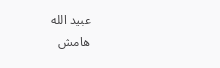عبيد الله
هامش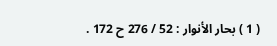( 1 ) بحار الأنوار : 52 / 276 ح 172 .